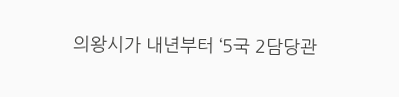의왕시가 내년부터 ‘5국 2담당관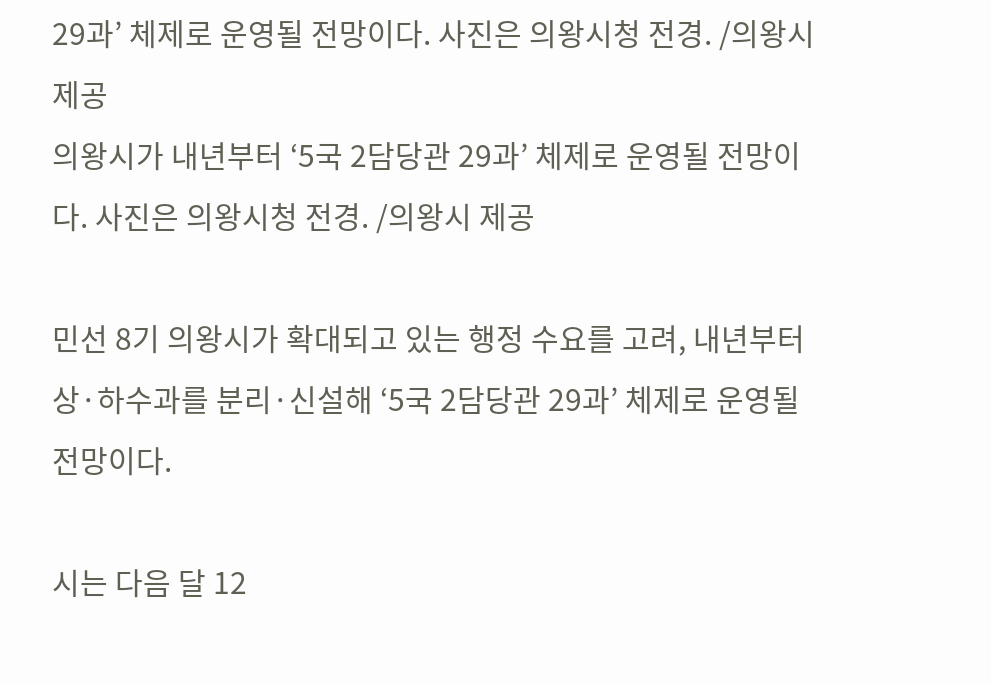29과’ 체제로 운영될 전망이다. 사진은 의왕시청 전경. /의왕시 제공
의왕시가 내년부터 ‘5국 2담당관 29과’ 체제로 운영될 전망이다. 사진은 의왕시청 전경. /의왕시 제공

민선 8기 의왕시가 확대되고 있는 행정 수요를 고려, 내년부터 상·하수과를 분리·신설해 ‘5국 2담당관 29과’ 체제로 운영될 전망이다.

시는 다음 달 12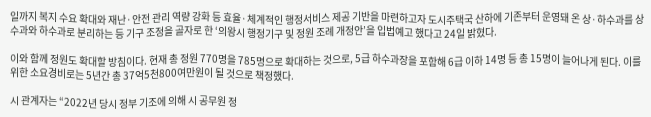일까지 복지 수요 확대와 재난·안전 관리 역량 강화 등 효율·체계적인 행정서비스 제공 기반을 마련하고자 도시주택국 산하에 기존부터 운영돼 온 상·하수과를 상수과와 하수과로 분리하는 등 기구 조정을 골자로 한 ‘의왕시 행정기구 및 정원 조례 개정안’을 입법예고 했다고 24일 밝혔다.

이와 함께 정원도 확대할 방침이다. 현재 총 정원 770명을 785명으로 확대하는 것으로, 5급 하수과장을 포함해 6급 이하 14명 등 총 15명이 늘어나게 된다. 이를 위한 소요경비로는 5년간 총 37억5천800여만원이 될 것으로 책정했다.

시 관계자는 “2022년 당시 정부 기조에 의해 시 공무원 정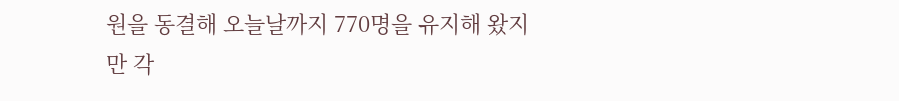원을 동결해 오늘날까지 770명을 유지해 왔지만 각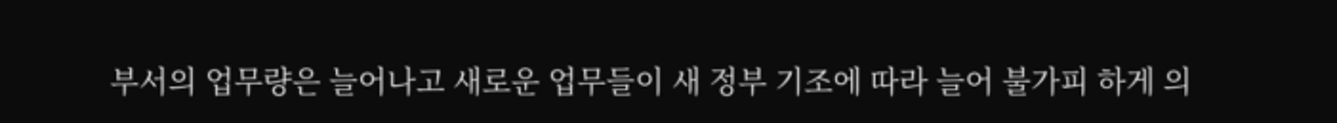부서의 업무량은 늘어나고 새로운 업무들이 새 정부 기조에 따라 늘어 불가피 하게 의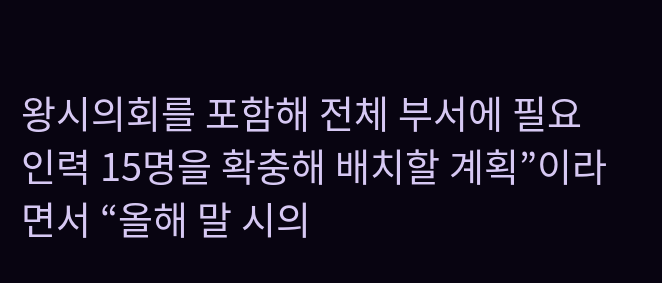왕시의회를 포함해 전체 부서에 필요 인력 15명을 확충해 배치할 계획”이라면서 “올해 말 시의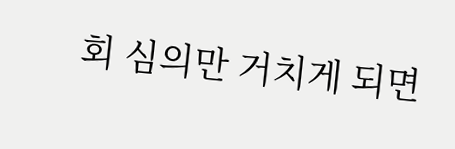회 심의만 거치게 되면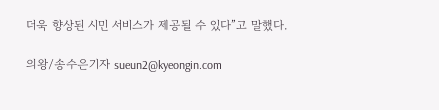더욱 향상된 시민 서비스가 제공될 수 있다”고 말했다.

의왕/송수은기자 sueun2@kyeongin.com